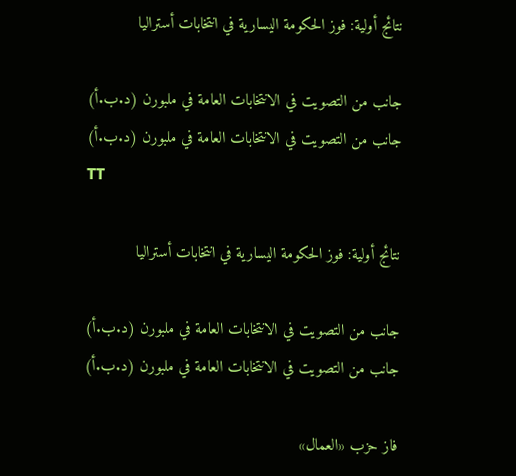نتائج أولية: فوز الحكومة اليسارية في انتخابات أستراليا

جانب من التصويت في الانتخابات العامة في ملبورن (د.ب.أ)
جانب من التصويت في الانتخابات العامة في ملبورن (د.ب.أ)
TT

نتائج أولية: فوز الحكومة اليسارية في انتخابات أستراليا

جانب من التصويت في الانتخابات العامة في ملبورن (د.ب.أ)
جانب من التصويت في الانتخابات العامة في ملبورن (د.ب.أ)

فاز حزب «العمال»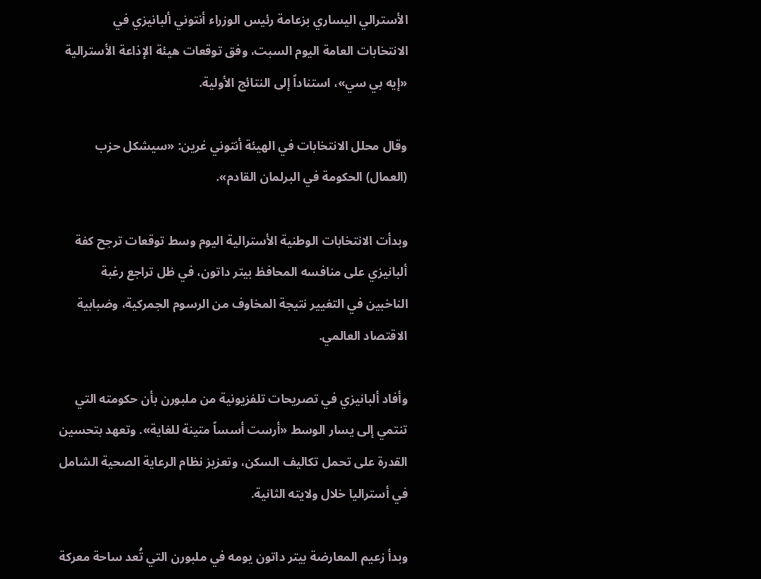الأسترالي اليساري بزعامة رئيس الوزراء أنتوني ألبانيزي في الانتخابات العامة اليوم السبت، وفق توقعات هيئة الإذاعة الأسترالية «إيه بي سي»، استناداً إلى النتائج الأولية.

وقال محلل الانتخابات في الهيئة أنتوني غرين: «سيشكل حزب (العمال) الحكومة في البرلمان القادم».

وبدأت الانتخابات الوطنية الأسترالية اليوم وسط توقعات ترجح كفة ألبانيزي على منافسه المحافظ بيتر داتون، في ظل تراجع رغبة الناخبين في التغيير نتيجة المخاوف من الرسوم الجمركية، وضبابية الاقتصاد العالمي.

وأفاد ألبانيزي في تصريحات تلفزيونية من ملبورن بأن حكومته التي تنتمي إلى يسار الوسط «أرست أسساً متينة للغاية». وتعهد بتحسين القدرة على تحمل تكاليف السكن، وتعزيز نظام الرعاية الصحية الشامل في أستراليا خلال ولايته الثانية.

وبدأ زعيم المعارضة بيتر داتون يومه في ملبورن التي تُعد ساحة معركة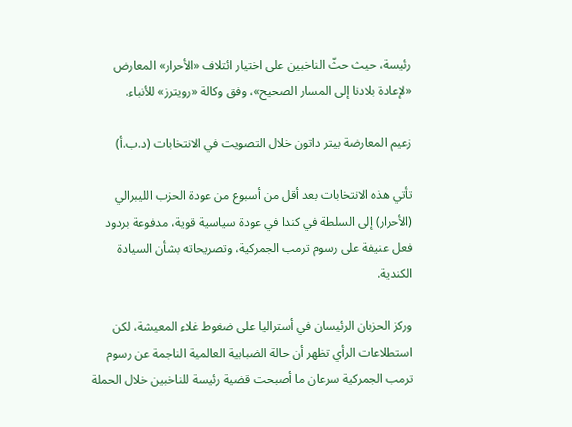رئيسة، حيث حثّ الناخبين على اختيار ائتلاف «الأحرار» المعارض «لإعادة بلادنا إلى المسار الصحيح»، وفق وكالة «رويترز» للأنباء.

زعيم المعارضة بيتر داتون خلال التصويت في الانتخابات (د.ب.أ)

تأتي هذه الانتخابات بعد أقل من أسبوع من عودة الحزب الليبرالي (الأحرار) إلى السلطة في كندا في عودة سياسية قوية، مدفوعة بردود فعل عنيفة على رسوم ترمب الجمركية، وتصريحاته بشأن السيادة الكندية.

وركز الحزبان الرئيسان في أستراليا على ضغوط غلاء المعيشة، لكن استطلاعات الرأي تظهر أن حالة الضبابية العالمية الناجمة عن رسوم ترمب الجمركية سرعان ما أصبحت قضية رئيسة للناخبين خلال الحملة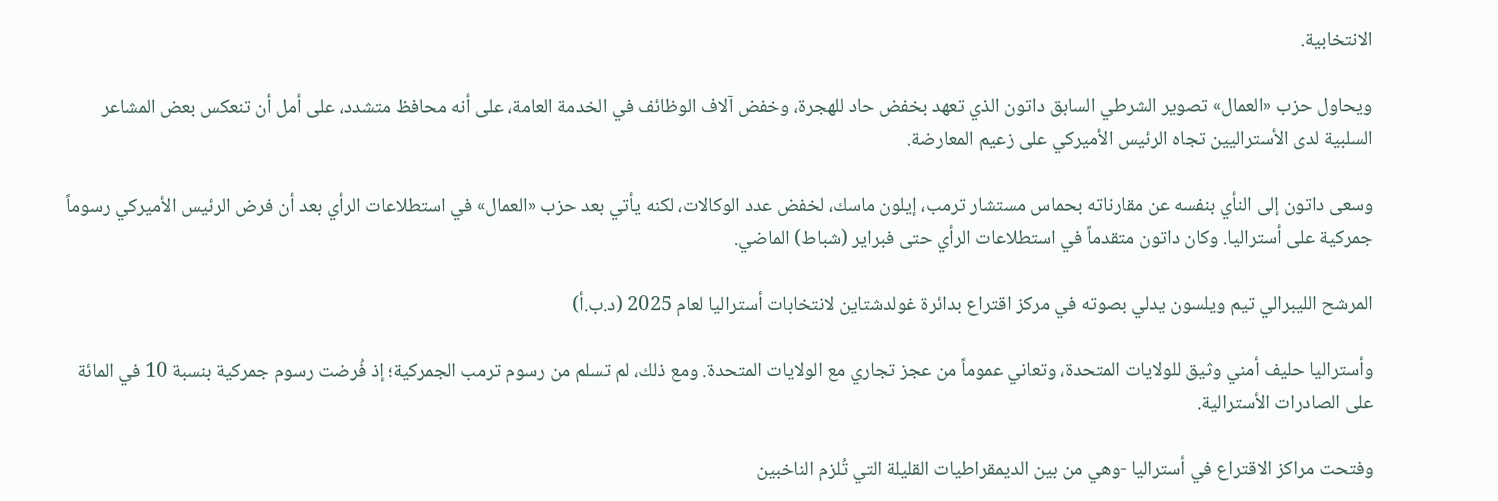الانتخابية.

ويحاول حزب «العمال» تصوير الشرطي السابق داتون الذي تعهد بخفض حاد للهجرة، وخفض آلاف الوظائف في الخدمة العامة، على أنه محافظ متشدد، على أمل أن تنعكس بعض المشاعر السلبية لدى الأستراليين تجاه الرئيس الأميركي على زعيم المعارضة.

وسعى داتون إلى النأي بنفسه عن مقارناته بحماس مستشار ترمب، إيلون ماسك، لخفض عدد الوكالات، لكنه يأتي بعد حزب «العمال» في استطلاعات الرأي بعد أن فرض الرئيس الأميركي رسوماً جمركية على أستراليا. وكان داتون متقدماً في استطلاعات الرأي حتى فبراير (شباط) الماضي.

المرشح الليبرالي تيم ويلسون يدلي بصوته في مركز اقتراع بدائرة غولدشتاين لانتخابات أستراليا لعام 2025 (د.ب.أ)

وأستراليا حليف أمني وثيق للولايات المتحدة، وتعاني عموماً من عجز تجاري مع الولايات المتحدة. ومع ذلك، لم تسلم من رسوم ترمب الجمركية؛ إذ فُرضت رسوم جمركية بنسبة 10 في المائة على الصادرات الأسترالية.

وفتحت مراكز الاقتراع في أستراليا -وهي من بين الديمقراطيات القليلة التي تُلزم الناخبين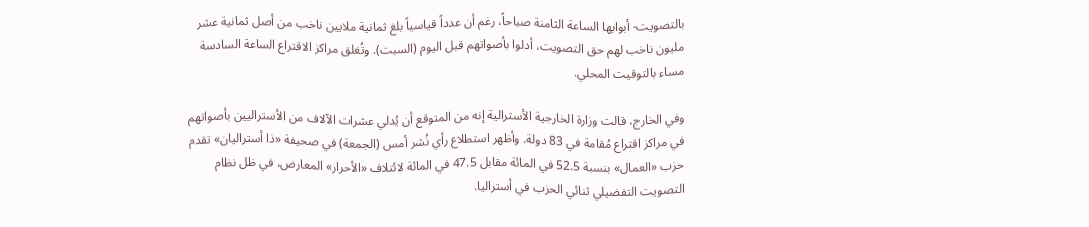بالتصويت- أبوابها الساعة الثامنة صباحاً، رغم أن عدداً قياسياً بلغ ثمانية ملايين ناخب من أصل ثمانية عشر مليون ناخب لهم حق التصويت، أدلوا بأصواتهم قبل اليوم (السبت). وتُغلق مراكز الاقتراع الساعة السادسة مساء بالتوقيت المحلي.

وفي الخارج، قالت وزارة الخارجية الأسترالية إنه من المتوقع أن يُدلي عشرات الآلاف من الأستراليين بأصواتهم في مراكز اقتراع مُقامة في 83 دولة. وأظهر استطلاع رأي نُشر أمس (الجمعة) في صحيفة «ذا أستراليان» تقدم حزب «العمال» بنسبة 52.5 في المائة مقابل 47.5 في المائة لائتلاف «الأحرار» المعارض، في ظل نظام التصويت التفضيلي ثنائي الحزب في أستراليا.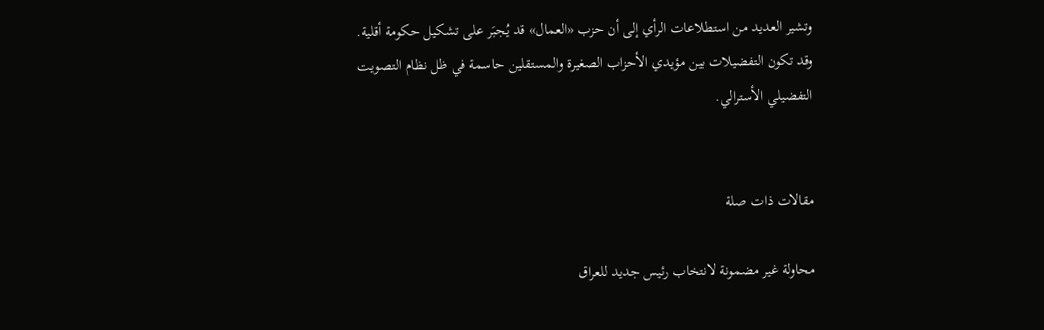وتشير العديد من استطلاعات الرأي إلى أن حزب «العمال» قد يُجبَر على تشكيل حكومة أقلية. وقد تكون التفضيلات بين مؤيدي الأحزاب الصغيرة والمستقلين حاسمة في ظل نظام التصويت التفضيلي الأسترالي.


مقالات ذات صلة

محاولة غير مضمونة لانتخاب رئيس جديد للعراق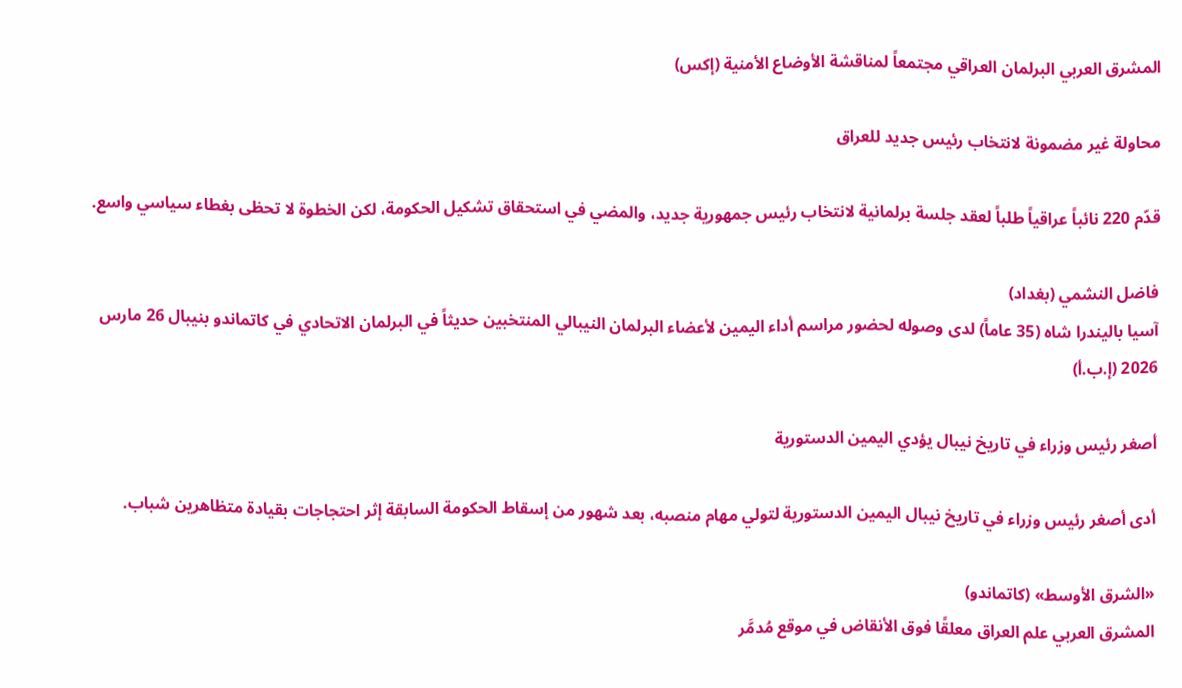المشرق العربي البرلمان العراقي مجتمعاً لمناقشة الأوضاع الأمنية (إكس)

محاولة غير مضمونة لانتخاب رئيس جديد للعراق

قدّم 220 نائباً عراقياً طلباً لعقد جلسة برلمانية لانتخاب رئيس جمهورية جديد، والمضي في استحقاق تشكيل الحكومة، لكن الخطوة لا تحظى بغطاء سياسي واسع.

فاضل النشمي (بغداد)
آسيا باليندرا شاه (35 عاماً) لدى وصوله لحضور مراسم أداء اليمين لأعضاء البرلمان النيبالي المنتخبين حديثاً في البرلمان الاتحادي في كاتماندو بنيبال 26 مارس 2026 (إ.ب.أ)

أصغر رئيس وزراء في تاريخ نيبال يؤدي اليمين الدستورية

أدى أصغر رئيس وزراء في تاريخ نيبال اليمين الدستورية لتولي مهام منصبه، بعد شهور من إسقاط الحكومة السابقة إثر احتجاجات بقيادة متظاهرين شباب.

«الشرق الأوسط» (كاتماندو)
المشرق العربي علم العراق معلقًا فوق الأنقاض في موقع مُدمَّر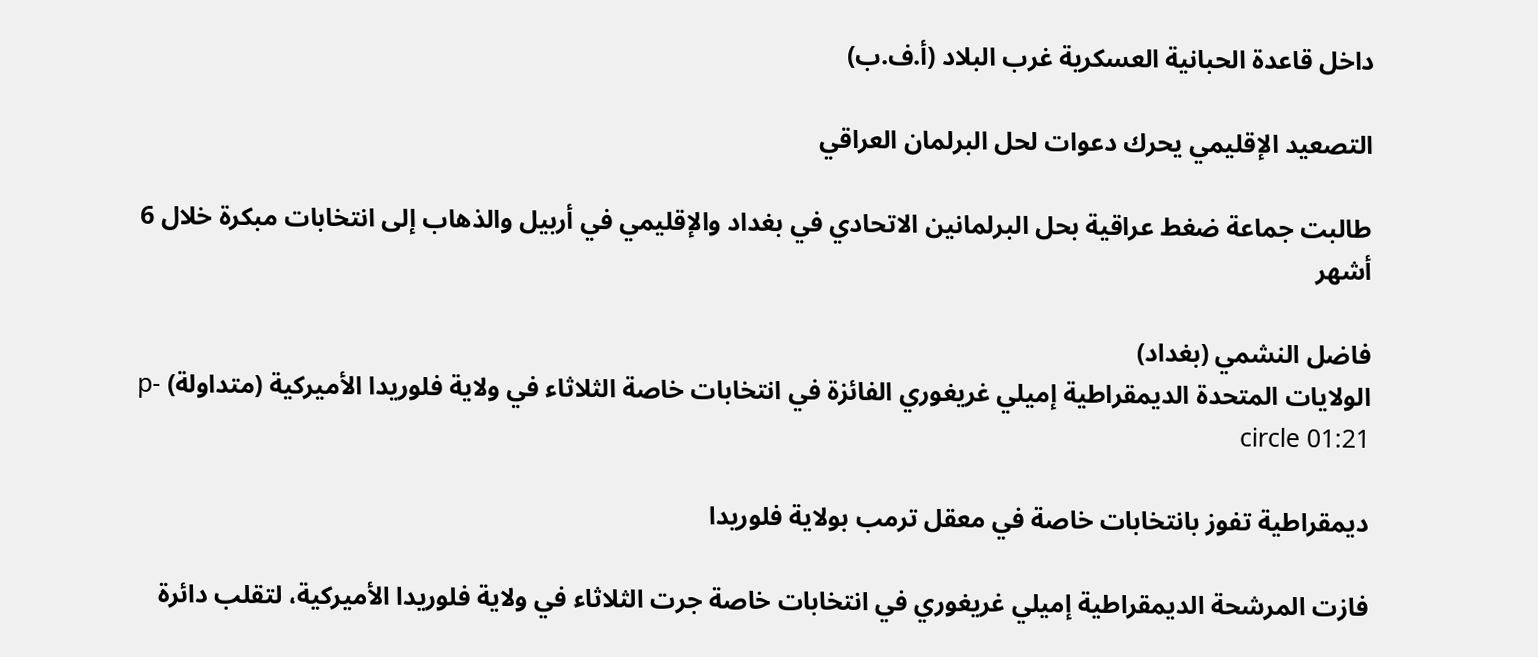داخل قاعدة الحبانية العسكرية غرب البلاد (أ.ف.ب)

التصعيد الإقليمي يحرك دعوات لحل البرلمان العراقي

طالبت جماعة ضغط عراقية بحل البرلمانين الاتحادي في بغداد والإقليمي في أربيل والذهاب إلى انتخابات مبكرة خلال 6 أشهر

فاضل النشمي (بغداد)
الولايات المتحدة الديمقراطية إميلي غريغوري الفائزة في انتخابات خاصة الثلاثاء في ولاية فلوريدا الأميركية (متداولة) p-circle 01:21

ديمقراطية تفوز بانتخابات خاصة في معقل ترمب بولاية فلوريدا

فازت المرشحة الديمقراطية إميلي غريغوري في انتخابات خاصة جرت الثلاثاء في ولاية فلوريدا الأميركية، لتقلب دائرة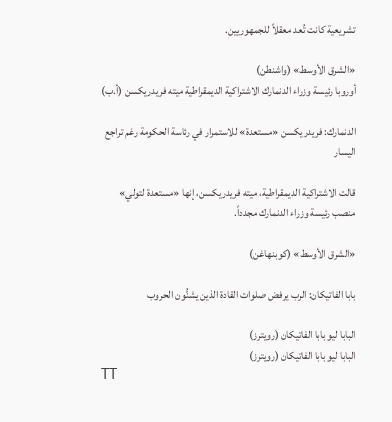تشريعية كانت تُعد معقلاً للجمهوريين.

«الشرق الأوسط» (واشنطن)
أوروبا رئيسة وزراء الدنمارك الاشتراكية الديمقراطية ميته فريدريكسن (أ.ب)

الدنمارك: فريدريكسن «مستعدة» للاستمرار في رئاسة الحكومة رغم تراجع اليسار

قالت الاشتراكية الديمقراطية، ميته فريدريكسن، إنها «مستعدة لتولي» منصب رئيسة وزراء الدنمارك مجدداً.

«الشرق الأوسط» (كوبنهاغن)

بابا الفاتيكان: الرب يرفض صلوات القادة الذين يشنُّون الحروب

البابا ليو بابا الفاتيكان (رويترز)
البابا ليو بابا الفاتيكان (رويترز)
TT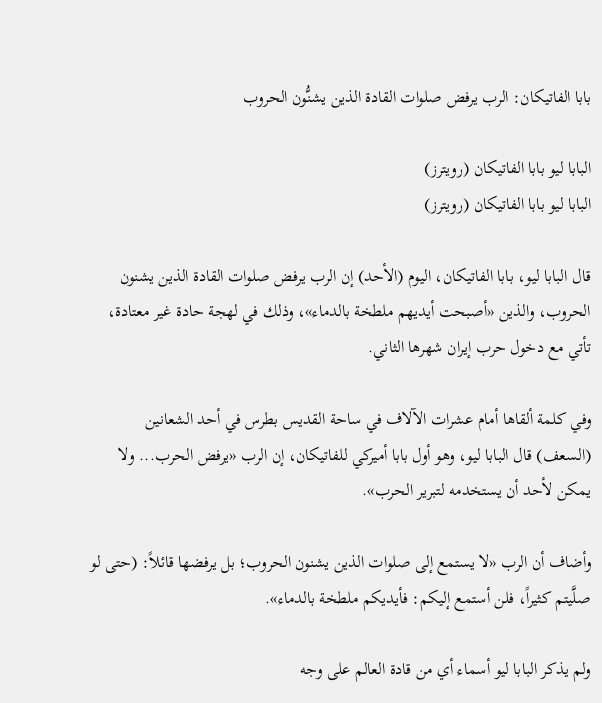بابا الفاتيكان: الرب يرفض صلوات القادة الذين يشنُّون الحروب

البابا ليو بابا الفاتيكان (رويترز)
البابا ليو بابا الفاتيكان (رويترز)

قال البابا ليو، بابا الفاتيكان، اليوم (الأحد) إن الرب يرفض صلوات القادة الذين يشنون الحروب، والذين «أصبحت أيديهم ملطخة بالدماء»، وذلك في لهجة حادة غير معتادة، تأتي مع دخول حرب إيران شهرها الثاني.

وفي كلمة ألقاها أمام عشرات الآلاف في ساحة القديس بطرس في أحد الشعانين (السعف) قال البابا ليو، وهو أول بابا أميركي للفاتيكان، إن الرب «يرفض الحرب... ولا يمكن لأحد أن يستخدمه لتبرير الحرب».

وأضاف أن الرب «لا يستمع إلى صلوات الذين يشنون الحروب؛ بل يرفضها قائلاً: (حتى لو صلَّيتم كثيراً، فلن أستمع إليكم: فأيديكم ملطخة بالدماء».

ولم يذكر البابا ليو أسماء أي من قادة العالم على وجه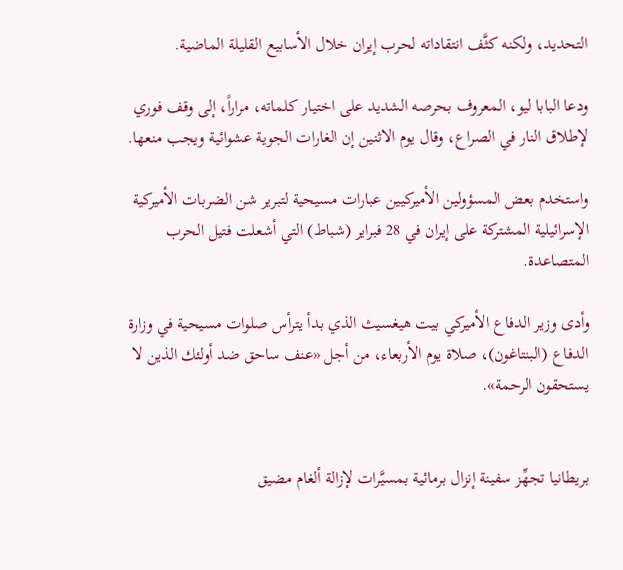التحديد، ولكنه كثَّف انتقاداته لحرب إيران خلال الأسابيع القليلة الماضية.

ودعا البابا ليو، المعروف بحرصه الشديد على اختيار كلماته، مراراً، إلى وقف فوري لإطلاق النار في الصراع، وقال يوم الاثنين إن الغارات الجوية عشوائية ويجب منعها.

واستخدم بعض المسؤولين الأميركيين عبارات مسيحية لتبرير شن الضربات الأميركية الإسرائيلية المشتركة على إيران في 28 فبراير (شباط) التي أشعلت فتيل الحرب المتصاعدة.

وأدى وزير الدفاع الأميركي بيت هيغسيث الذي بدأ يترأس صلوات مسيحية في وزارة الدفاع (البنتاغون)، صلاة يوم الأربعاء، من أجل «عنف ساحق ضد أولئك الذين لا يستحقون الرحمة».


بريطانيا تجهِّز سفينة إنزال برمائية بمسيَّرات لإزالة ألغام مضيق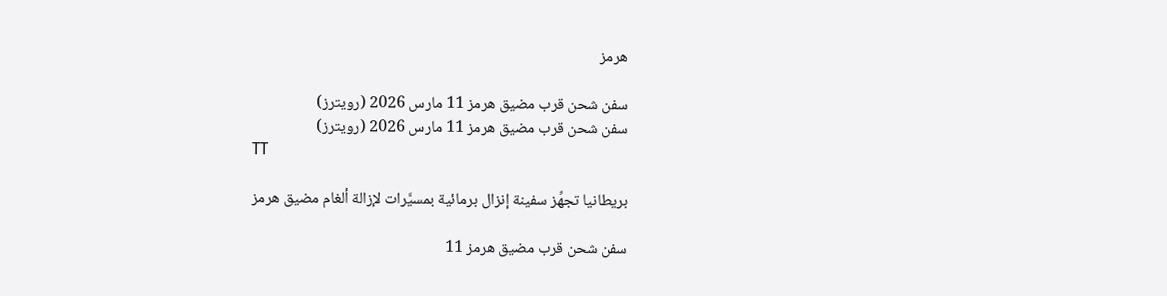هرمز

سفن شحن قرب مضيق هرمز 11 مارس 2026 (رويترز)
سفن شحن قرب مضيق هرمز 11 مارس 2026 (رويترز)
TT

بريطانيا تجهِّز سفينة إنزال برمائية بمسيَّرات لإزالة ألغام مضيق هرمز

سفن شحن قرب مضيق هرمز 11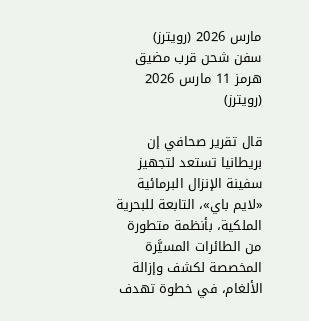مارس 2026 (رويترز)
سفن شحن قرب مضيق هرمز 11 مارس 2026 (رويترز)

قال تقرير صحافي إن بريطانيا تستعد لتجهيز سفينة الإنزال البرمائية «لايم باي»، التابعة للبحرية الملكية، بأنظمة متطورة من الطائرات المسيَّرة المخصصة لكشف وإزالة الألغام، في خطوة تهدف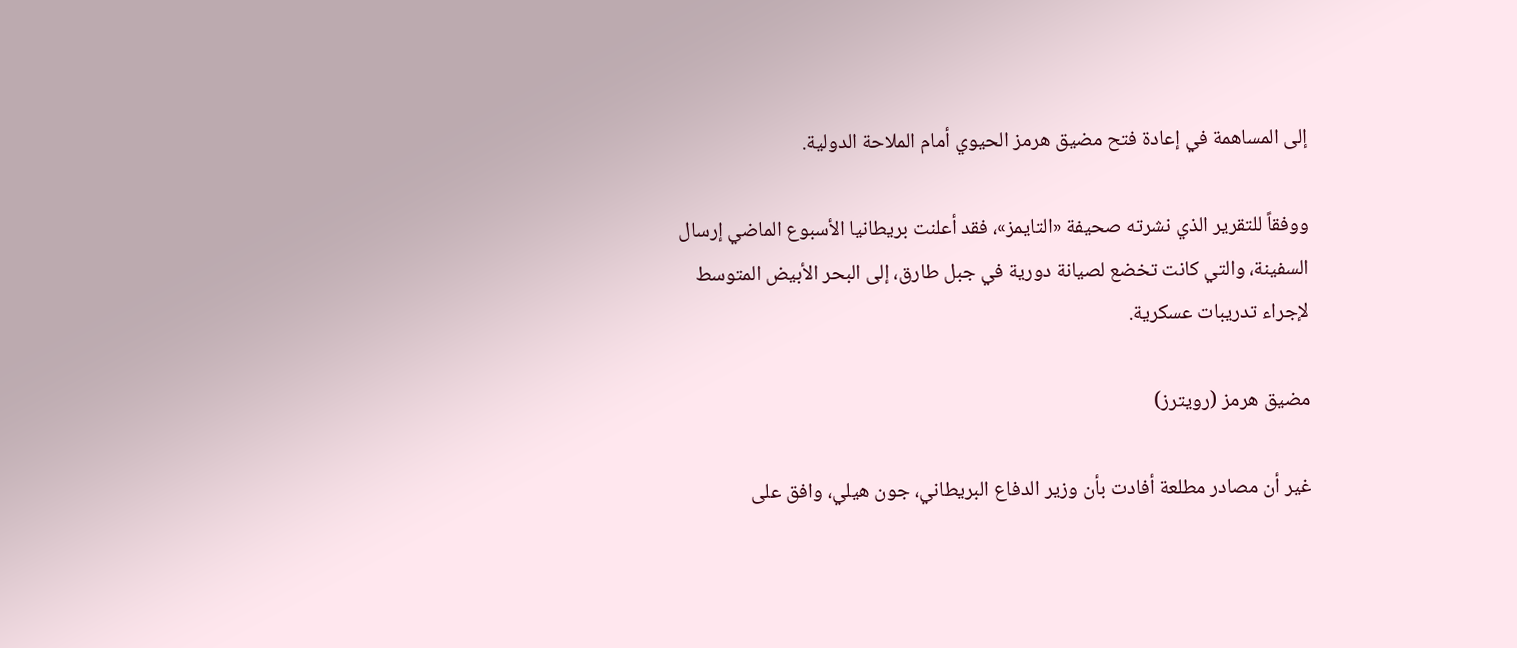إلى المساهمة في إعادة فتح مضيق هرمز الحيوي أمام الملاحة الدولية.

ووفقاً للتقرير الذي نشرته صحيفة «التايمز»، فقد أعلنت بريطانيا الأسبوع الماضي إرسال السفينة، والتي كانت تخضع لصيانة دورية في جبل طارق، إلى البحر الأبيض المتوسط لإجراء تدريبات عسكرية.

مضيق هرمز (رويترز)

غير أن مصادر مطلعة أفادت بأن وزير الدفاع البريطاني، جون هيلي، وافق على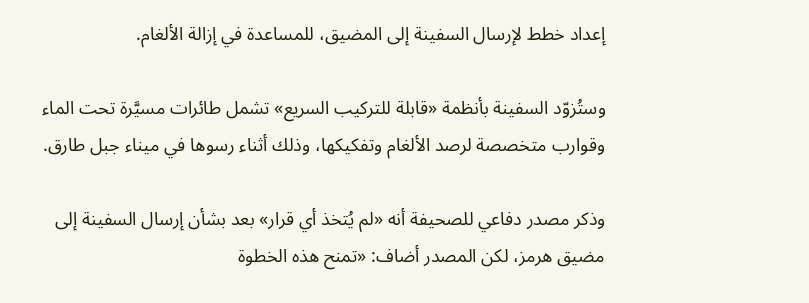إعداد خطط لإرسال السفينة إلى المضيق، للمساعدة في إزالة الألغام.

وستُزوّد السفينة بأنظمة «قابلة للتركيب السريع» تشمل طائرات مسيَّرة تحت الماء وقوارب متخصصة لرصد الألغام وتفكيكها، وذلك أثناء رسوها في ميناء جبل طارق.

وذكر مصدر دفاعي للصحيفة أنه «لم يُتخذ أي قرار» بعد بشأن إرسال السفينة إلى مضيق هرمز، لكن المصدر أضاف: «تمنح هذه الخطوة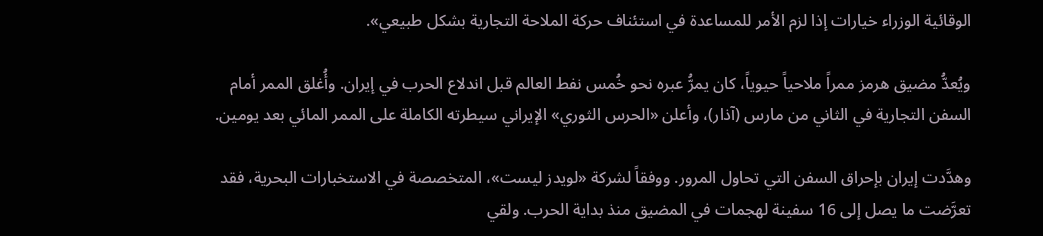الوقائية الوزراء خيارات إذا لزم الأمر للمساعدة في استئناف حركة الملاحة التجارية بشكل طبيعي».

ويُعدُّ مضيق هرمز ممراً ملاحياً حيوياً، كان يمرُّ عبره نحو خُمس نفط العالم قبل اندلاع الحرب في إيران. وأُغلق الممر أمام السفن التجارية في الثاني من مارس (آذار)، وأعلن «الحرس الثوري» الإيراني سيطرته الكاملة على الممر المائي بعد يومين.

وهدَّدت إيران بإحراق السفن التي تحاول المرور. ووفقاً لشركة «لويدز ليست»، المتخصصة في الاستخبارات البحرية، فقد تعرَّضت ما يصل إلى 16 سفينة لهجمات في المضيق منذ بداية الحرب. ولقي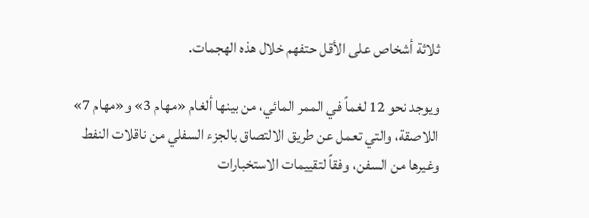ثلاثة أشخاص على الأقل حتفهم خلال هذه الهجمات.

ويوجد نحو 12 لغماً في الممر المائي، من بينها ألغام «مهام 3» و«مهام 7» اللاصقة، والتي تعمل عن طريق الالتصاق بالجزء السفلي من ناقلات النفط وغيرها من السفن، وفقاً لتقييمات الاستخبارات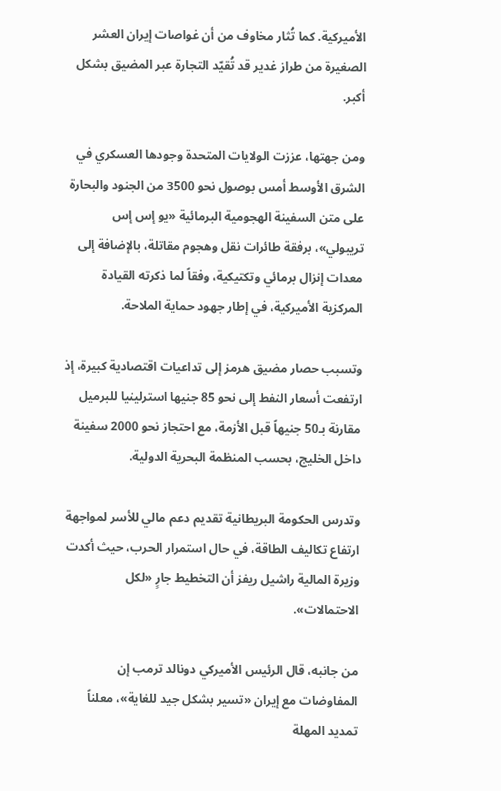الأميركية. كما تُثار مخاوف من أن غواصات إيران العشر الصغيرة من طراز غدير قد تُقيّد التجارة عبر المضيق بشكل أكبر.

ومن جهتها، عززت الولايات المتحدة وجودها العسكري في الشرق الأوسط أمس بوصول نحو 3500 من الجنود والبحارة على متن السفينة الهجومية البرمائية «يو إس إس تريبولي»، برفقة طائرات نقل وهجوم مقاتلة، بالإضافة إلى معدات إنزال برمائي وتكتيكية، وفقاً لما ذكرته القيادة المركزية الأميركية، في إطار جهود حماية الملاحة.

وتسبب حصار مضيق هرمز إلى تداعيات اقتصادية كبيرة، إذ ارتفعت أسعار النفط إلى نحو 85 جنيها استرلينيا للبرميل مقارنة بـ50 جنيهاً قبل الأزمة، مع احتجاز نحو 2000 سفينة داخل الخليج، بحسب المنظمة البحرية الدولية.

وتدرس الحكومة البريطانية تقديم دعم مالي للأسر لمواجهة ارتفاع تكاليف الطاقة، في حال استمرار الحرب، حيث أكدت وزيرة المالية راشيل ريفز أن التخطيط جارٍ «لكل الاحتمالات».

من جانبه، قال الرئيس الأميركي دونالد ترمب إن المفاوضات مع إيران «تسير بشكل جيد للغاية»، معلناً تمديد المهلة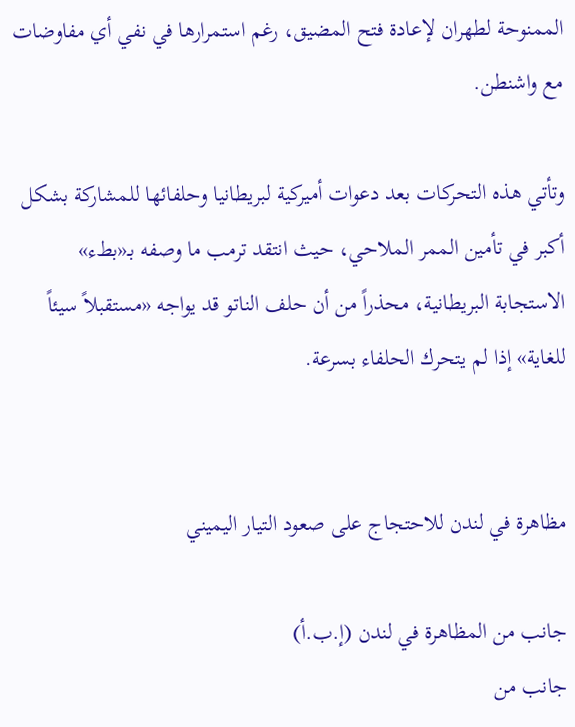الممنوحة لطهران لإعادة فتح المضيق، رغم استمرارها في نفي أي مفاوضات مع واشنطن.

وتأتي هذه التحركات بعد دعوات أميركية لبريطانيا وحلفائها للمشاركة بشكل أكبر في تأمين الممر الملاحي، حيث انتقد ترمب ما وصفه بـ«بطء» الاستجابة البريطانية، محذراً من أن حلف الناتو قد يواجه «مستقبلاً سيئاً للغاية» إذا لم يتحرك الحلفاء بسرعة.


مظاهرة في لندن للاحتجاج على صعود التيار اليميني

جانب من المظاهرة في لندن (إ.ب.أ)
جانب من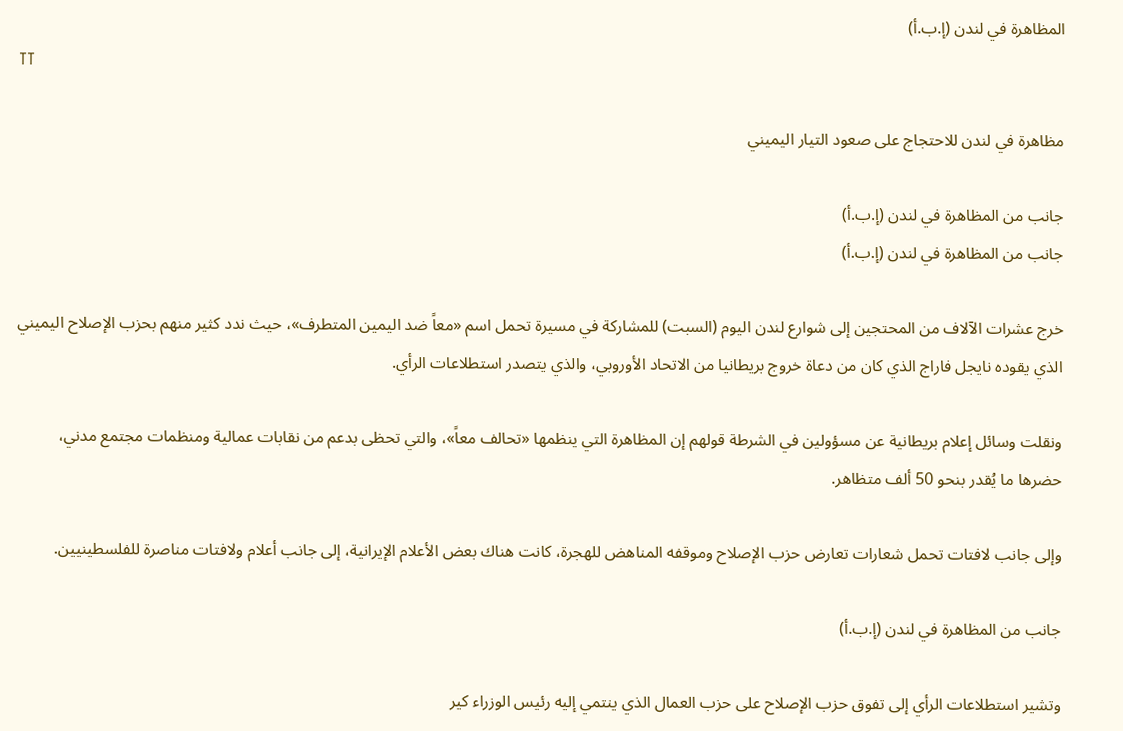المظاهرة في لندن (إ.ب.أ)
TT

مظاهرة في لندن للاحتجاج على صعود التيار اليميني

جانب من المظاهرة في لندن (إ.ب.أ)
جانب من المظاهرة في لندن (إ.ب.أ)

خرج عشرات الآلاف من المحتجين إلى شوارع لندن اليوم (السبت) للمشاركة في مسيرة تحمل اسم «معاً ضد اليمين المتطرف»، حيث ندد كثير منهم بحزب الإصلاح اليميني الذي يقوده نايجل فاراج الذي كان من دعاة خروج بريطانيا من الاتحاد الأوروبي، والذي يتصدر استطلاعات الرأي.

ونقلت وسائل إعلام بريطانية عن مسؤولين في الشرطة قولهم إن المظاهرة التي ينظمها «تحالف معاً»، والتي تحظى بدعم من نقابات عمالية ومنظمات مجتمع مدني، حضرها ما يُقدر بنحو 50 ألف متظاهر.

وإلى جانب لافتات تحمل شعارات تعارض حزب الإصلاح وموقفه المناهض للهجرة، كانت هناك بعض الأعلام الإيرانية، إلى جانب أعلام ولافتات مناصرة للفلسطينيين.

جانب من المظاهرة في لندن (إ.ب.أ)

وتشير استطلاعات الرأي إلى تفوق حزب الإصلاح على حزب العمال الذي ينتمي إليه رئيس الوزراء كير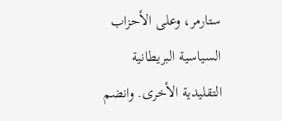ستارمر، وعلى الأحزاب السياسية البريطانية التقليدية الأخرى. وانضم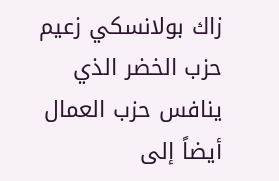زاك بولانسكي زعيم حزب الخضر الذي ينافس حزب العمال أيضاً إلى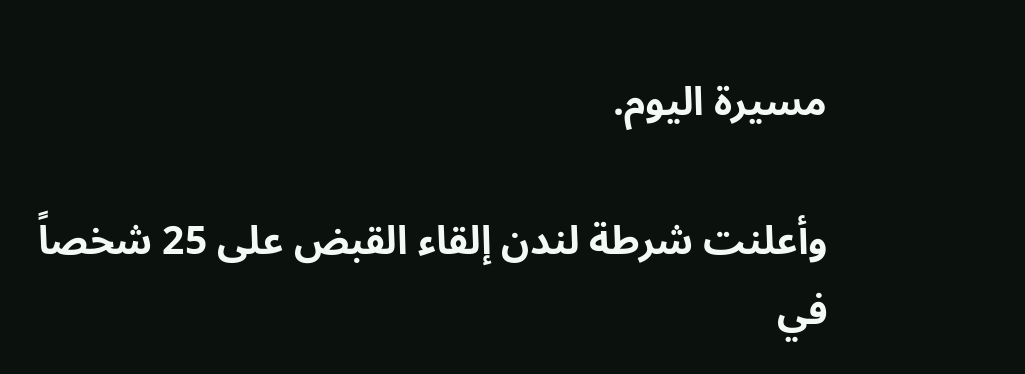مسيرة اليوم.

وأعلنت شرطة لندن إلقاء القبض على 25 شخصاً في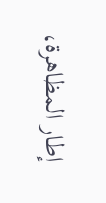إطار المظاهرة،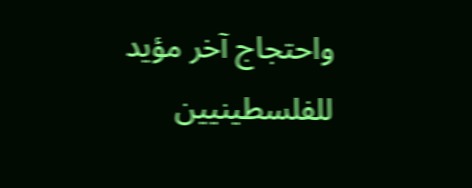واحتجاج آخر مؤيد للفلسطينيين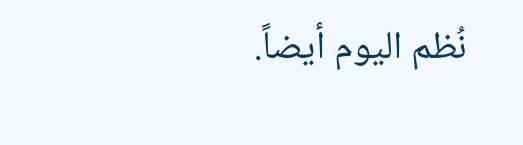نُظم اليوم أيضاً.